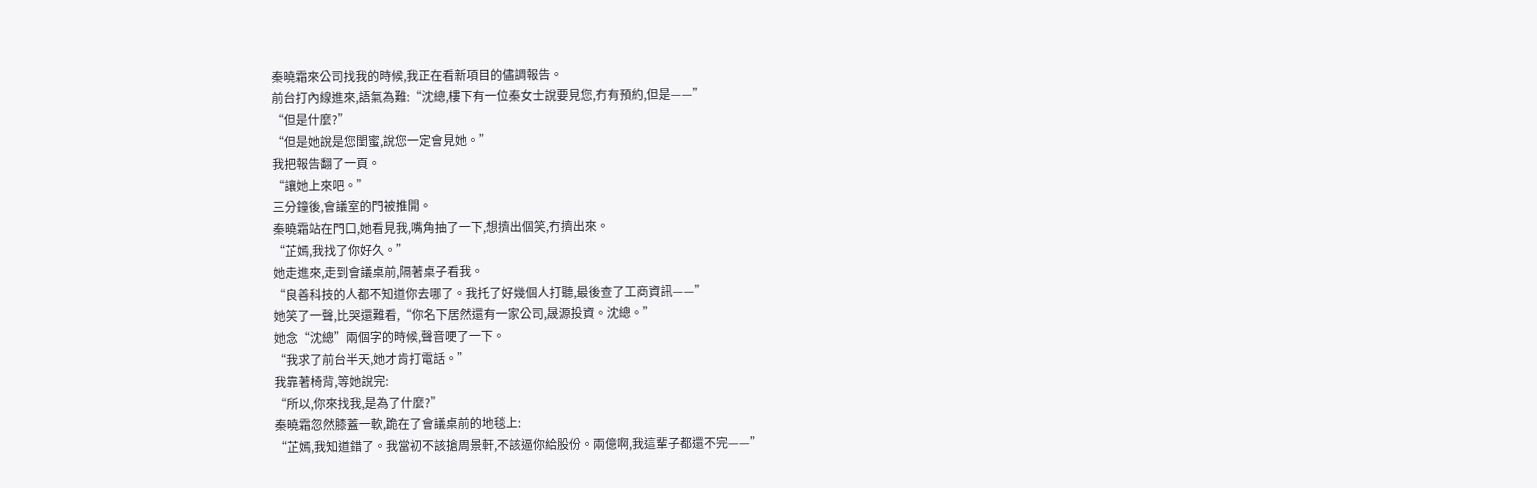秦曉霜來公司找我的時候,我正在看新項目的儘調報告。
前台打內線進來,語氣為難:“沈總,樓下有一位秦女士說要見您,冇有預約,但是——”
“但是什麼?”
“但是她說是您閨蜜,說您一定會見她。”
我把報告翻了一頁。
“讓她上來吧。”
三分鐘後,會議室的門被推開。
秦曉霜站在門口,她看見我,嘴角抽了一下,想擠出個笑,冇擠出來。
“芷嫣,我找了你好久。”
她走進來,走到會議桌前,隔著桌子看我。
“良善科技的人都不知道你去哪了。我托了好幾個人打聽,最後查了工商資訊——”
她笑了一聲,比哭還難看,“你名下居然還有一家公司,晟源投資。沈總。”
她念“沈總”兩個字的時候,聲音哽了一下。
“我求了前台半天,她才肯打電話。”
我靠著椅背,等她說完:
“所以,你來找我,是為了什麼?”
秦曉霜忽然膝蓋一軟,跪在了會議桌前的地毯上:
“芷嫣,我知道錯了。我當初不該搶周景軒,不該逼你給股份。兩億啊,我這輩子都還不完——”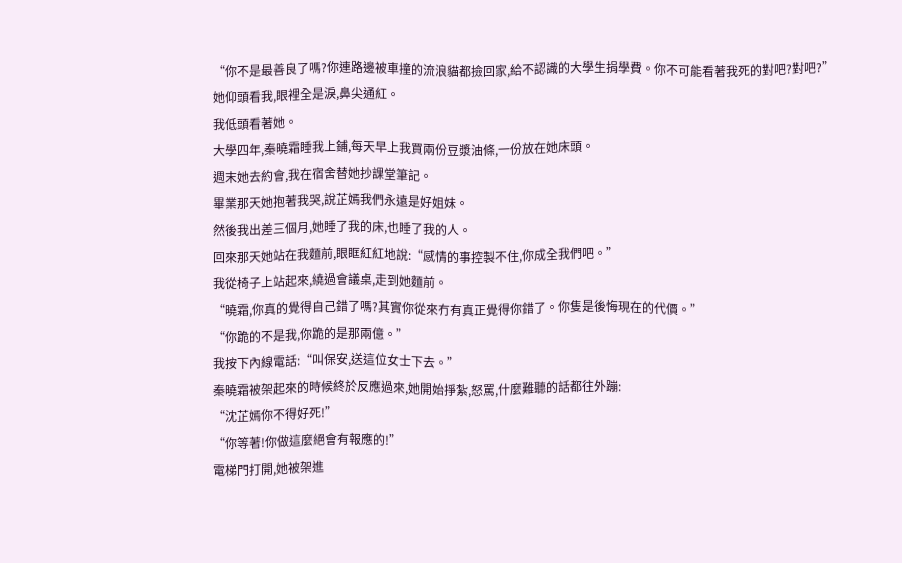“你不是最善良了嗎?你連路邊被車撞的流浪貓都撿回家,給不認識的大學生捐學費。你不可能看著我死的對吧?對吧?”
她仰頭看我,眼裡全是淚,鼻尖通紅。
我低頭看著她。
大學四年,秦曉霜睡我上鋪,每天早上我買兩份豆漿油條,一份放在她床頭。
週末她去約會,我在宿舍替她抄課堂筆記。
畢業那天她抱著我哭,說芷嫣我們永遠是好姐妹。
然後我出差三個月,她睡了我的床,也睡了我的人。
回來那天她站在我麵前,眼眶紅紅地說:“感情的事控製不住,你成全我們吧。”
我從椅子上站起來,繞過會議桌,走到她麵前。
“曉霜,你真的覺得自己錯了嗎?其實你從來冇有真正覺得你錯了。你隻是後悔現在的代價。”
“你跪的不是我,你跪的是那兩億。”
我按下內線電話:“叫保安,送這位女士下去。”
秦曉霜被架起來的時候終於反應過來,她開始掙紮,怒罵,什麼難聽的話都往外蹦:
“沈芷嫣你不得好死!”
“你等著!你做這麼絕會有報應的!”
電梯門打開,她被架進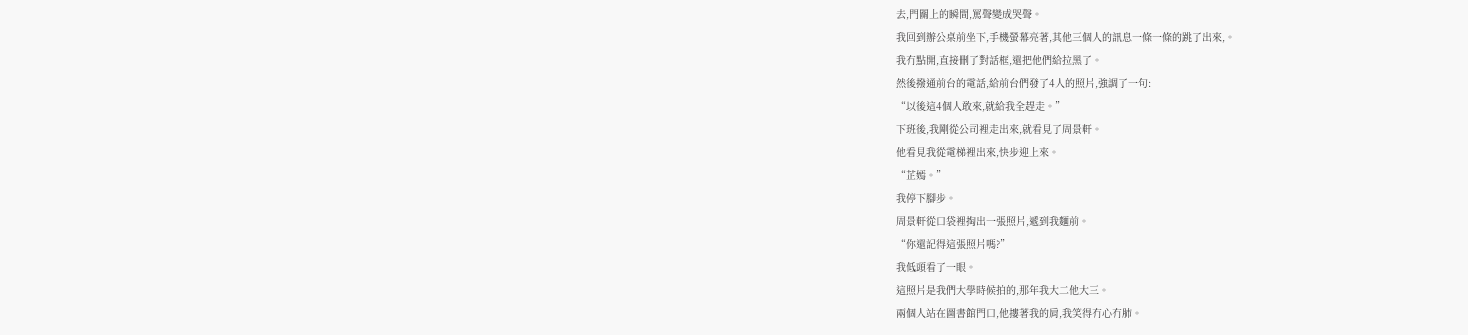去,門關上的瞬間,罵聲變成哭聲。
我回到辦公桌前坐下,手機螢幕亮著,其他三個人的訊息一條一條的跳了出來,。
我冇點開,直接刪了對話框,還把他們給拉黑了。
然後撥通前台的電話,給前台們發了4人的照片,強調了一句:
“以後這4個人敢來,就給我全趕走。”
下班後,我剛從公司裡走出來,就看見了周景軒。
他看見我從電梯裡出來,快步迎上來。
“芷嫣。”
我停下腳步。
周景軒從口袋裡掏出一張照片,遞到我麵前。
“你還記得這張照片嗎?”
我低頭看了一眼。
這照片是我們大學時候拍的,那年我大二他大三。
兩個人站在圖書館門口,他摟著我的肩,我笑得冇心冇肺。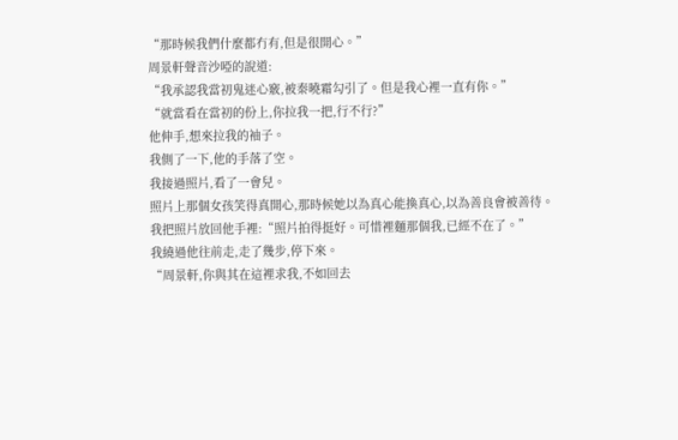“那時候我們什麼都冇有,但是很開心。”
周景軒聲音沙啞的說道:
“我承認我當初鬼迷心竅,被秦曉霜勾引了。但是我心裡一直有你。”
“就當看在當初的份上,你拉我一把,行不行?”
他伸手,想來拉我的袖子。
我側了一下,他的手落了空。
我接過照片,看了一會兒。
照片上那個女孩笑得真開心,那時候她以為真心能換真心,以為善良會被善待。
我把照片放回他手裡:“照片拍得挺好。可惜裡麵那個我,已經不在了。”
我繞過他往前走,走了幾步,停下來。
“周景軒,你與其在這裡求我,不如回去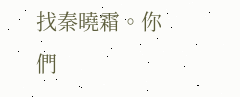找秦曉霜。你們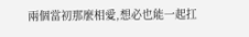兩個當初那麼相愛,想必也能一起扛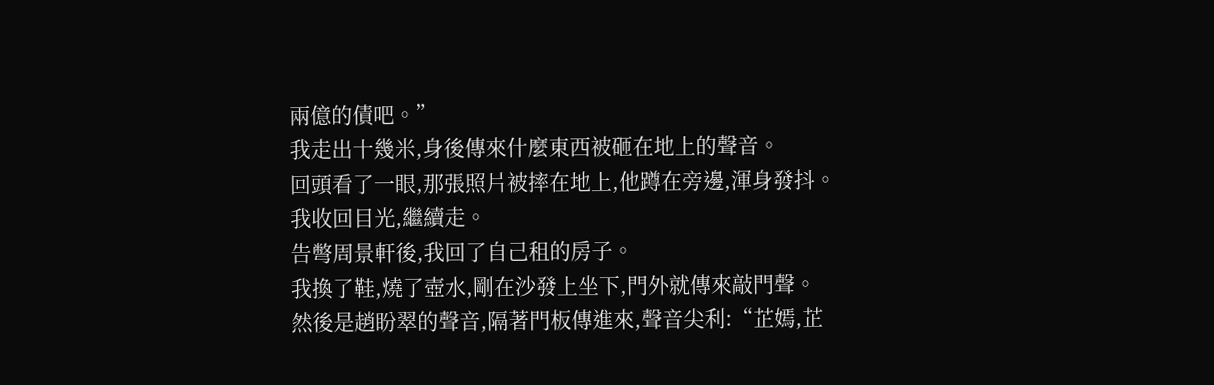兩億的債吧。”
我走出十幾米,身後傳來什麼東西被砸在地上的聲音。
回頭看了一眼,那張照片被摔在地上,他蹲在旁邊,渾身發抖。
我收回目光,繼續走。
告彆周景軒後,我回了自己租的房子。
我換了鞋,燒了壺水,剛在沙發上坐下,門外就傳來敲門聲。
然後是趙盼翠的聲音,隔著門板傳進來,聲音尖利:“芷嫣,芷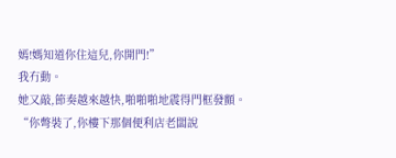嫣!媽知道你住這兒,你開門!”
我冇動。
她又敲,節奏越來越快,啪啪啪地震得門框發顫。
“你彆裝了,你樓下那個便利店老闆說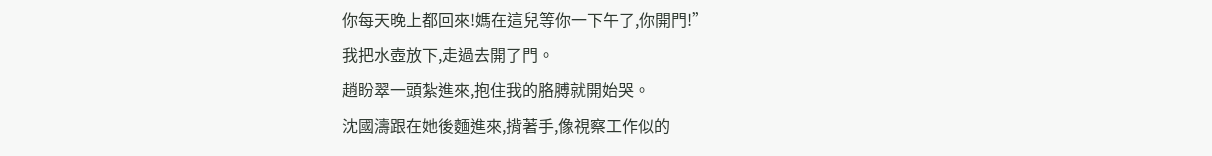你每天晚上都回來!媽在這兒等你一下午了,你開門!”
我把水壺放下,走過去開了門。
趙盼翠一頭紮進來,抱住我的胳膊就開始哭。
沈國濤跟在她後麵進來,揹著手,像視察工作似的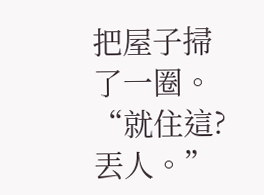把屋子掃了一圈。
“就住這?丟人。”